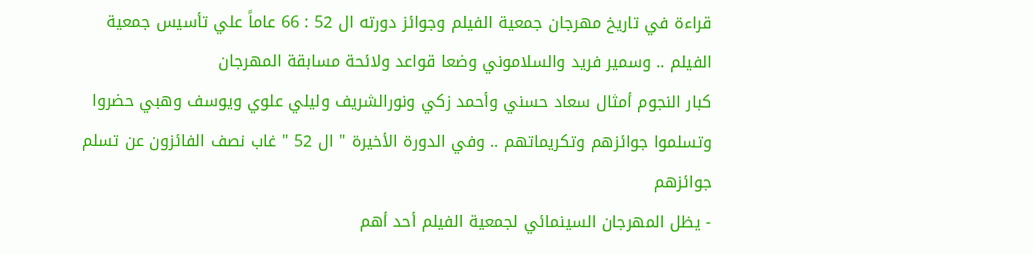قراءة في تاريخ مهرجان جمعية الفيلم وجوائز دورته ال 52 : 66 عاماً علي تأسيس جمعية الفيلم .. وسمير فريد والسلاموني وضعا قواعد ولائحة مسابقة المهرجان
كبار النجوم أمثال سعاد حسني وأحمد زكي ونورالشريف وليلي علوي ويوسف وهبي حضروا وتسلموا جوائزهم وتكريماتهم .. وفي الدورة الأخيرة " ال 52 " غاب نصف الفائزون عن تسلم جوائزهم
- يظل المهرجان السينمائي لجمعية الفيلم أحد أهم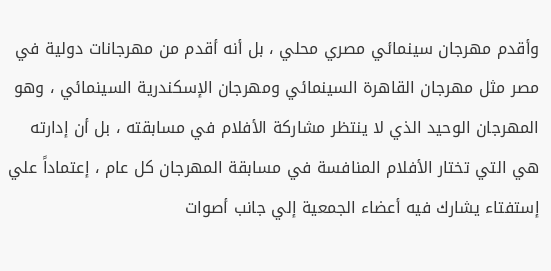وأقدم مهرجان سينمائي مصري محلي ، بل أنه أقدم من مهرجانات دولية في مصر مثل مهرجان القاهرة السينمائي ومهرجان الإسكندرية السينمائي ، وهو المهرجان الوحيد الذي لا ينتظر مشاركة الأفلام في مسابقته ، بل أن إدارته هي التي تختار الأفلام المنافسة في مسابقة المهرجان كل عام ، إعتماداً علي إستفتاء يشارك فيه أعضاء الجمعية إلي جانب أصوات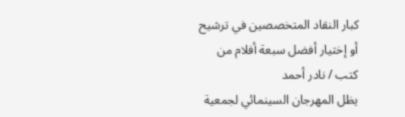كبار النقاد المتخصصين في ترشيح أو إختيار أفضل سبعة أفلام من
كتب / نادر أحمد
يظل المهرجان السينمائي لجمعية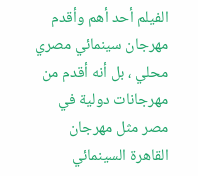الفيلم أحد أهم وأقدم مهرجان سينمائي مصري محلي ، بل أنه أقدم من مهرجانات دولية في مصر مثل مهرجان القاهرة السينمائي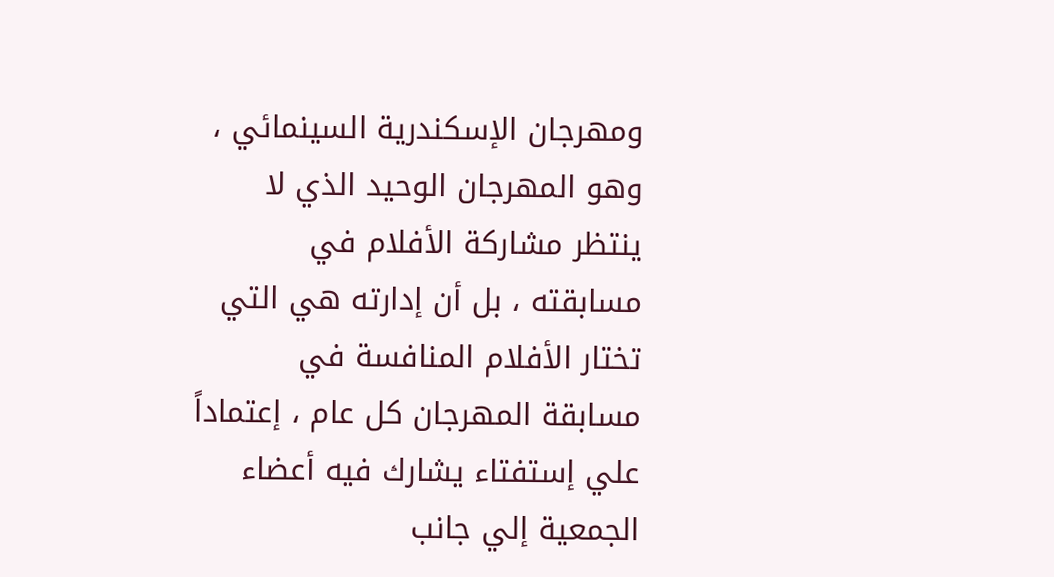ومهرجان الإسكندرية السينمائي ، وهو المهرجان الوحيد الذي لا ينتظر مشاركة الأفلام في مسابقته ، بل أن إدارته هي التي تختار الأفلام المنافسة في مسابقة المهرجان كل عام ، إعتماداً علي إستفتاء يشارك فيه أعضاء الجمعية إلي جانب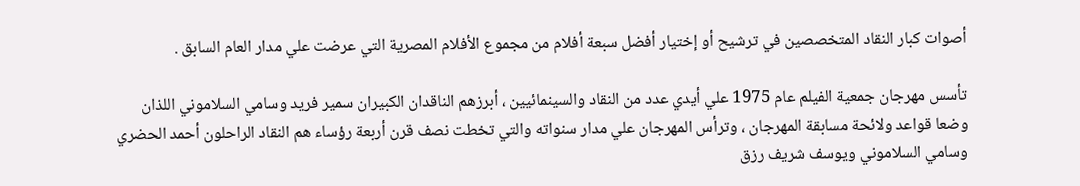أصوات كبار النقاد المتخصصين في ترشيح أو إختيار أفضل سبعة أفلام من مجموع الأفلام المصرية التي عرضت علي مدار العام السابق .

تأسس مهرجان جمعية الفيلم عام 1975 علي أيدي عدد من النقاد والسينمائيين ، أبرزهم الناقدان الكبيران سمير فريد وسامي السلاموني اللذان وضعا قواعد ولائحة مسابقة المهرجان ، وترأس المهرجان علي مدار سنواته والتي تخطت نصف قرن أربعة رؤساء هم النقاد الراحلون أحمد الحضري وسامي السلاموني ويوسف شريف رزق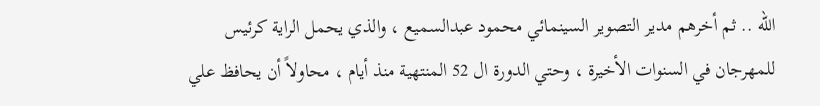الله .. ثم أخرهم مدير التصوير السينمائي محمود عبدالسميع ، والذي يحمل الراية كرئيس للمهرجان في السنوات الأخيرة ، وحتي الدورة ال 52 المنتهية منذ أيام ، محاولاً أن يحافظ علي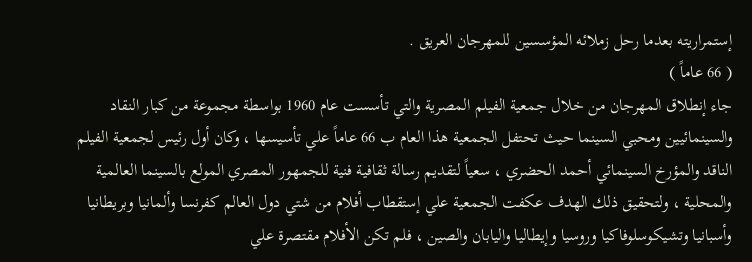إستمراريته بعدما رحل زملائه المؤسسين للمهرجان العريق .
( 66 عاماً )
جاء إنطلاق المهرجان من خلال جمعية الفيلم المصرية والتي تأسست عام 1960 بواسطة مجموعة من كبار النقاد والسينمائيين ومحبي السينما حيث تحتفل الجمعية هذا العام ب 66 عاماً علي تأسيسها ، وكان أول رئيس لجمعية الفيلم الناقد والمؤرخ السينمائي أحمد الحضري ، سعياً لتقديم رسالة ثقافية فنية للجمهور المصري المولع بالسينما العالمية والمحلية ، ولتحقيق ذلك الهدف عكفت الجمعية علي إستقطاب أفلام من شتي دول العالم كفرنسا وألمانيا وبريطانيا وأسبانيا وتشيكوسلوفاكيا وروسيا وإيطاليا واليابان والصين ، فلم تكن الأفلام مقتصرة علي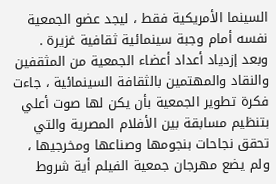السينما الأمريكية فقط ، ليجد عضو الجمعية نفسه أمام وجبة سينمائية ثقافية غزيرة .
وبعد إزدياد أعداد أعضاء الجمعية من المثقفين والنقاد والمهتمين بالثقافة السينمائية ، جاءت فكرة تطوير الجمعية بأن يكن لها صوت أعلي بتنظيم مسابقة بين الأفلام المصرية والتي تحقق نجاحات بنجومها وصناعها ومخرجيها ، ولم يضع مهرجان جمعية الفيلم أية شروط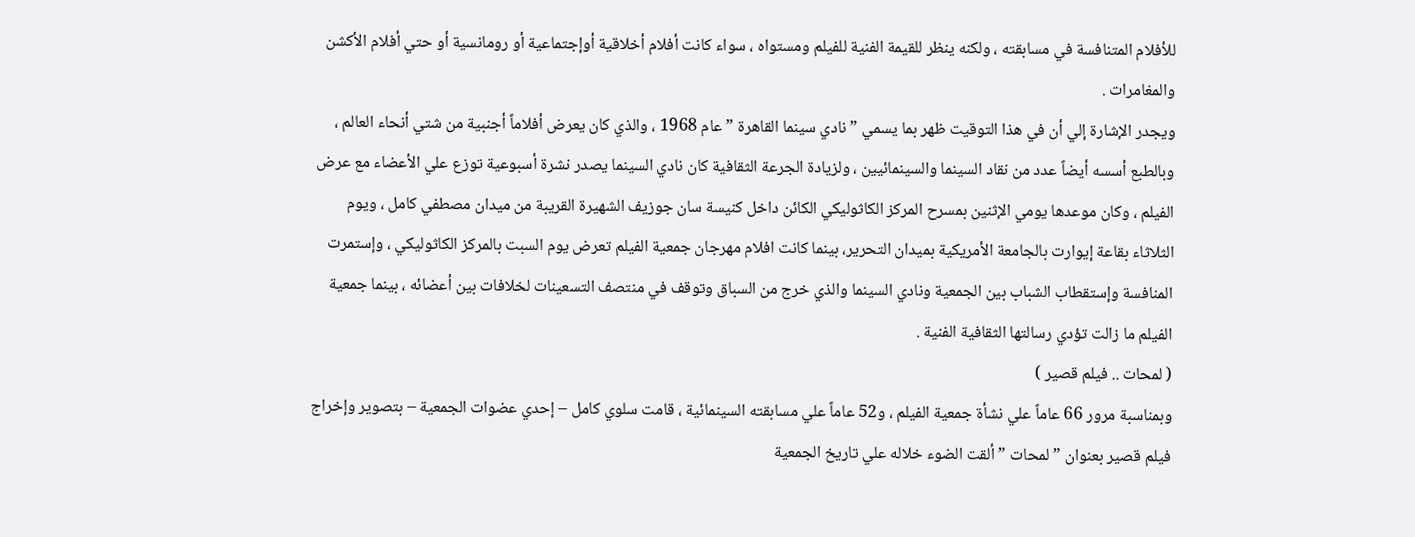للأفلام المتنافسة في مسابقته ، ولكنه ينظر للقيمة الفنية للفيلم ومستواه ، سواء كانت أفلام أخلاقية أوإجتماعية أو رومانسية أو حتي أفلام الأكشن والمغامرات .
ويجدر الإشارة إلي أن في هذا التوقيت ظهر بما يسمي ” نادي سينما القاهرة ” عام 1968 ، والذي كان يعرض أفلاماً أجنبية من شتي أنحاء العالم ، وبالطبع أسسه أيضاً عدد من نقاد السينما والسينمائيين ، ولزيادة الجرعة الثقافية كان نادي السينما يصدر نشرة أسبوعية توزع علي الأعضاء مع عرض الفيلم ، وكان موعدها يومي الإثنين بمسرح المركز الكاثوليكي الكائن داخل كنيسة سان جوزيف الشهيرة القريبة من ميدان مصطفي كامل ، ويوم الثلاثاء بقاعة إيوارت بالجامعة الأمريكية بميدان التحرير، بينما كانت افلام مهرجان جمعية الفيلم تعرض يوم السبت بالمركز الكاثوليكي ، وإستمرت المنافسة وإستقطاب الشباب بين الجمعية ونادي السينما والذي خرج من السباق وتوقف في منتصف التسعينات لخلافات بين أعضائه ، بينما جمعية الفيلم ما زالت تؤدي رسالتها الثقافية الفنية .
( لمحات .. فيلم قصير )
وبمناسبة مرور 66 عاماً علي نشأة جمعية الفيلم ، و52 عاماً علي مسابقته السينمائية ، قامت سلوي كامل – إحدي عضوات الجمعية – بتصوير وإخراج فيلم قصير بعنوان ” لمحات ” ألقت الضوء خلاله علي تاريخ الجمعية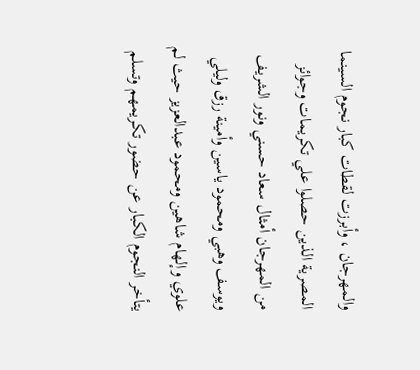والمهرجان ، وأبرزت لقطات كبار نجوم السينما المصرية الذين حصلوا علي تكريمات وجوائز من المهرجان أمثال سعاد حسني ونور الشريف ويوسف وهبي ومحمود ياسين وأمينة رزق وليلي علوي وإلهام شاهين ومحمود عبدالعزيز حيث لم يتأخر النجوم الكبار عن حضور تكريمهم وتسلم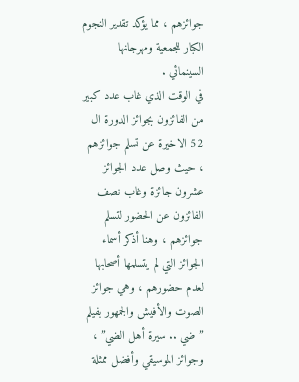جوائزهم ، مما يؤكد تقدير النجوم الكبار للجمعية ومهرجانها السينمائي .
في الوقت الذي غاب عدد كبير من الفائزون بجوائز الدورة ال 52 الاخيرة عن تسلم جوائزهم ، حيث وصل عدد الجوائز عشرون جائزة وغاب نصف الفائزون عن الحضور لتسلم جوائزهم ، وهنا أذكر أسماء الجوائز التي لم يتسلمها أصحابها لعدم حضورهم ، وهي جوائز الصوت والأفيش والجمهور بفيلم ” ضي .. سيرة أهل الضي” ، وجوائز الموسيقي وأفضل ممثلة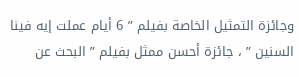وجائزة التمثيل الخاصة بفيلم ” 6 أيام عملت إيه فينا السنين ” ، جائزة أحسن ممثل بفيلم ” البحث عن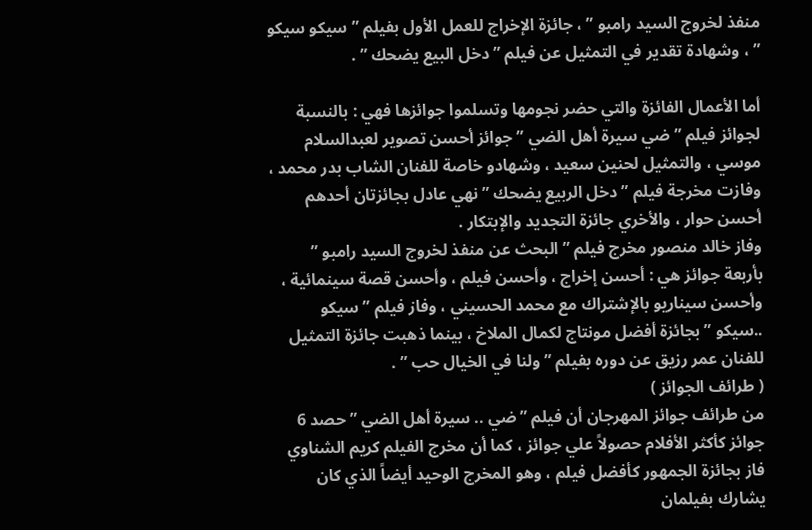منفذ لخروج السيد رامبو ” ، جائزة الإخراج للعمل الأول بفيلم ” سيكو سيكو ” ، وشهادة تقدير في التمثيل عن فيلم ” دخل البيع يضحك ” .

أما الأعمال الفائزة والتي حضر نجومها وتسلموا جوائزها فهي : بالنسبة لجوائز فيلم ” ضي سيرة أهل الضي ” جوائز أحسن تصوير لعبدالسلام موسي ، والتمثيل لحنين سعيد ، وشهادو خاصة للفنان الشاب بدر محمد ، وفازت مخرجة فيلم ” دخل الربيع يضحك ” نهي عادل بجائزتان أحدهم أحسن حوار ، والأخري جائزة التجديد والإبتكار .
وفاز خالد منصور مخرج فيلم ” البحث عن منفذ لخروج السيد رامبو ” بأربعة جوائز هي : أحسن إخراج ، وأحسن فيلم ، وأحسن قصة سينمائية ، وأحسن سيناريو بالإشتراك مع محمد الحسيني ، وفاز فيلم ” سيكو ..سيكو ” بجائزة أفضل مونتاج لكمال الملاخ ، بينما ذهبت جائزة التمثيل للفنان عمر رزيق عن دوره بفيلم ” ولنا في الخيال حب ” .
( طرائف الجوائز )
من طرائف جوائز المهرجان أن فيلم ” ضي .. سيرة أهل الضي ” حصد 6 جوائز كأكثر الأفلام حصولاً علي جوائز ، كما أن مخرج الفيلم كريم الشناوي فاز بجائزة الجمهور كأفضل فيلم ، وهو المخرج الوحيد أيضاً الذي كان يشارك بفيلمان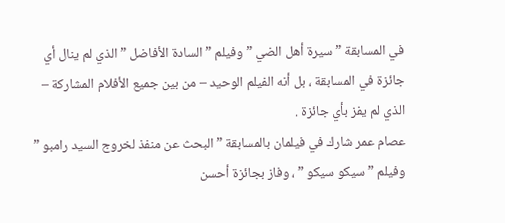في المسابقة ” سيرة أهل الضي ” وفيلم ” السادة الأفاضل ” الذي لم ينال أي جائزة في المسابقة ، بل أنه الفيلم الوحيد – من بين جميع الأفلام المشاركة – الذي لم يفز بأي جائزة .
عصام عمر شارك في فيلمان بالمسابقة ” البحث عن منفذ لخروج السيد رامبو ” وفيلم ” سيكو سيكو ” ، وفاز بجائزة أحسن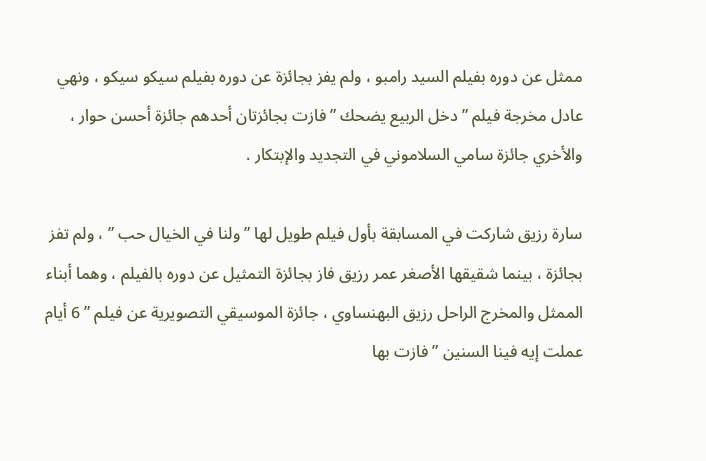ممثل عن دوره بفيلم السيد رامبو ، ولم يفز بجائزة عن دوره بفيلم سيكو سيكو ، ونهي عادل مخرجة فيلم ” دخل الربيع يضحك ” فازت بجائزتان أحدهم جائزة أحسن حوار ، والأخري جائزة سامي السلاموني في التجديد والإبتكار .

سارة رزيق شاركت في المسابقة بأول فيلم طويل لها ” ولنا في الخيال حب ” ، ولم تفز بجائزة ، بينما شقيقها الأصغر عمر رزيق فاز بجائزة التمثيل عن دوره بالفيلم ، وهما أبناء الممثل والمخرج الراحل رزيق البهنساوي ، جائزة الموسيقي التصويرية عن فيلم ” 6 أيام عملت إيه فينا السنين ” فازت بها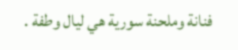فنانة وملحنة سورية هي ليال وطفة .